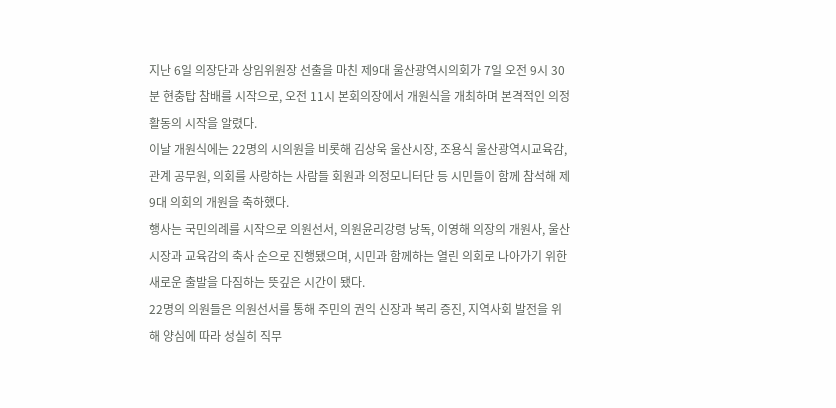지난 6일 의장단과 상임위원장 선출을 마친 제9대 울산광역시의회가 7일 오전 9시 30분 현충탑 참배를 시작으로, 오전 11시 본회의장에서 개원식을 개최하며 본격적인 의정활동의 시작을 알렸다.
이날 개원식에는 22명의 시의원을 비롯해 김상욱 울산시장, 조용식 울산광역시교육감, 관계 공무원, 의회를 사랑하는 사람들 회원과 의정모니터단 등 시민들이 함께 참석해 제9대 의회의 개원을 축하했다.
행사는 국민의례를 시작으로 의원선서, 의원윤리강령 낭독, 이영해 의장의 개원사, 울산시장과 교육감의 축사 순으로 진행됐으며, 시민과 함께하는 열린 의회로 나아가기 위한 새로운 출발을 다짐하는 뜻깊은 시간이 됐다.
22명의 의원들은 의원선서를 통해 주민의 권익 신장과 복리 증진, 지역사회 발전을 위해 양심에 따라 성실히 직무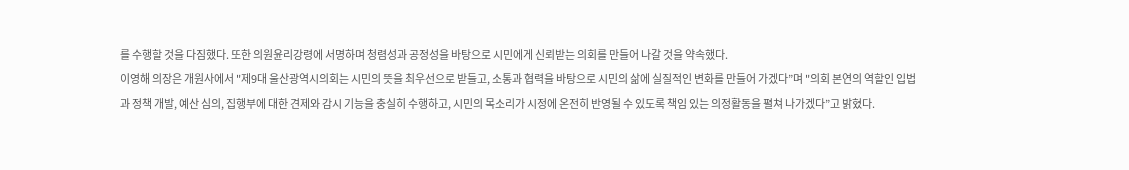를 수행할 것을 다짐했다. 또한 의원윤리강령에 서명하며 청렴성과 공정성을 바탕으로 시민에게 신뢰받는 의회를 만들어 나갈 것을 약속했다.
이영해 의장은 개원사에서 "제9대 울산광역시의회는 시민의 뜻을 최우선으로 받들고, 소통과 협력을 바탕으로 시민의 삶에 실질적인 변화를 만들어 가겠다”며 "의회 본연의 역할인 입법과 정책 개발, 예산 심의, 집행부에 대한 견제와 감시 기능을 충실히 수행하고, 시민의 목소리가 시정에 온전히 반영될 수 있도록 책임 있는 의정활동을 펼쳐 나가겠다”고 밝혔다.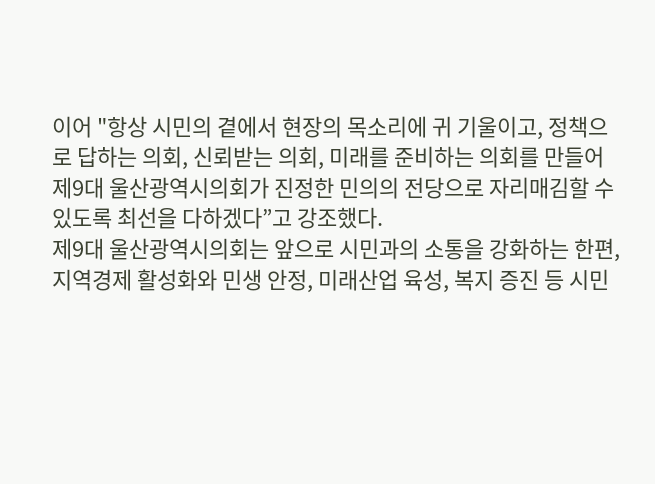이어 "항상 시민의 곁에서 현장의 목소리에 귀 기울이고, 정책으로 답하는 의회, 신뢰받는 의회, 미래를 준비하는 의회를 만들어 제9대 울산광역시의회가 진정한 민의의 전당으로 자리매김할 수 있도록 최선을 다하겠다”고 강조했다.
제9대 울산광역시의회는 앞으로 시민과의 소통을 강화하는 한편, 지역경제 활성화와 민생 안정, 미래산업 육성, 복지 증진 등 시민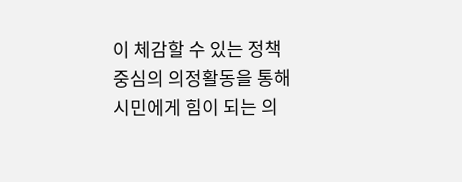이 체감할 수 있는 정책 중심의 의정활동을 통해 시민에게 힘이 되는 의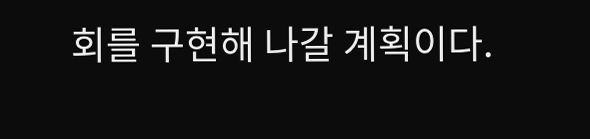회를 구현해 나갈 계획이다.